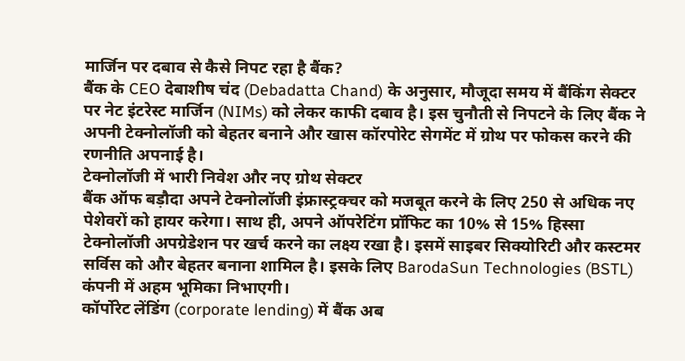मार्जिन पर दबाव से कैसे निपट रहा है बैंक?
बैंक के CEO देबाशीष चंद (Debadatta Chand) के अनुसार, मौजूदा समय में बैंकिंग सेक्टर पर नेट इंटरेस्ट मार्जिन (NIMs) को लेकर काफी दबाव है। इस चुनौती से निपटने के लिए बैंक ने अपनी टेक्नोलॉजी को बेहतर बनाने और खास कॉरपोरेट सेगमेंट में ग्रोथ पर फोकस करने की रणनीति अपनाई है।
टेक्नोलॉजी में भारी निवेश और नए ग्रोथ सेक्टर
बैंक ऑफ बड़ौदा अपने टेक्नोलॉजी इंफ्रास्ट्रक्चर को मजबूत करने के लिए 250 से अधिक नए पेशेवरों को हायर करेगा। साथ ही, अपने ऑपरेटिंग प्रॉफिट का 10% से 15% हिस्सा टेक्नोलॉजी अपग्रेडेशन पर खर्च करने का लक्ष्य रखा है। इसमें साइबर सिक्योरिटी और कस्टमर सर्विस को और बेहतर बनाना शामिल है। इसके लिए BarodaSun Technologies (BSTL) कंपनी में अहम भूमिका निभाएगी।
कॉर्पोरेट लेंडिंग (corporate lending) में बैंक अब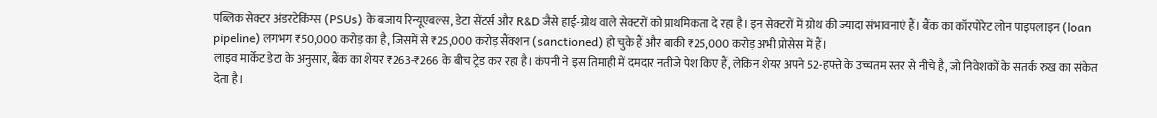पब्लिक सेक्टर अंडरटेकिंग्स (PSUs) के बजाय रिन्यूएबल्स, डेटा सेंटर्स और R&D जैसे हाई-ग्रोथ वाले सेक्टरों को प्राथमिकता दे रहा है। इन सेक्टरों में ग्रोथ की ज्यादा संभावनाएं हैं। बैंक का कॉरपोरेट लोन पाइपलाइन (loan pipeline) लगभग ₹50,000 करोड़ का है, जिसमें से ₹25,000 करोड़ सैंक्शन (sanctioned) हो चुके हैं और बाकी ₹25,000 करोड़ अभी प्रोसेस में हैं।
लाइव मार्केट डेटा के अनुसार, बैंक का शेयर ₹263-₹266 के बीच ट्रेड कर रहा है। कंपनी ने इस तिमाही में दमदार नतीजे पेश किए हैं, लेकिन शेयर अपने 52-हफ्ते के उच्चतम स्तर से नीचे है, जो निवेशकों के सतर्क रुख का संकेत देता है।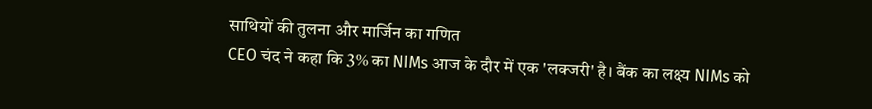साथियों की तुलना और मार्जिन का गणित
CEO चंद ने कहा कि 3% का NIMs आज के दौर में एक 'लक्जरी' है। बैंक का लक्ष्य NIMs को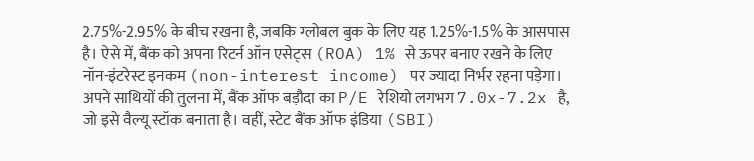2.75%-2.95% के बीच रखना है, जबकि ग्लोबल बुक के लिए यह 1.25%-1.5% के आसपास है। ऐसे में, बैंक को अपना रिटर्न ऑन एसेट्स (ROA) 1% से ऊपर बनाए रखने के लिए नॉन-इंटरेस्ट इनकम (non-interest income) पर ज्यादा निर्भर रहना पड़ेगा।
अपने साथियों की तुलना में, बैंक ऑफ बड़ौदा का P/E रेशियो लगभग 7.0x-7.2x है, जो इसे वैल्यू स्टॉक बनाता है। वहीं, स्टेट बैंक ऑफ इंडिया (SBI)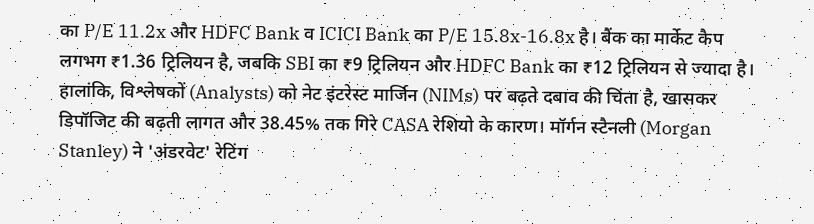का P/E 11.2x और HDFC Bank व ICICI Bank का P/E 15.8x-16.8x है। बैंक का मार्केट कैप लगभग ₹1.36 ट्रिलियन है, जबकि SBI का ₹9 ट्रिलियन और HDFC Bank का ₹12 ट्रिलियन से ज्यादा है।
हालांकि, विश्लेषकों (Analysts) को नेट इंटरेस्ट मार्जिन (NIMs) पर बढ़ते दबाव की चिंता है, खासकर डिपॉजिट की बढ़ती लागत और 38.45% तक गिरे CASA रेशियो के कारण। मॉर्गन स्टैनली (Morgan Stanley) ने 'अंडरवेट' रेटिंग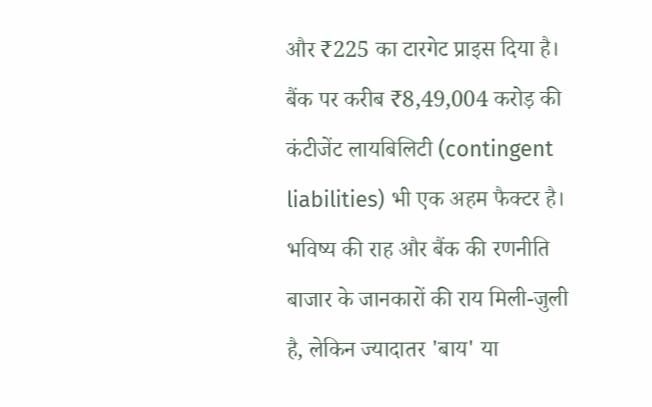और ₹225 का टारगेट प्राइस दिया है। बैंक पर करीब ₹8,49,004 करोड़ की कंटीजेंट लायबिलिटी (contingent liabilities) भी एक अहम फैक्टर है।
भविष्य की राह और बैंक की रणनीति
बाजार के जानकारों की राय मिली-जुली है, लेकिन ज्यादातर 'बाय' या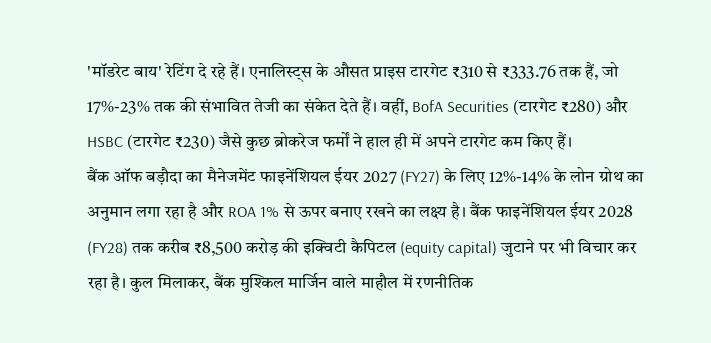'मॉडरेट बाय' रेटिंग दे रहे हैं। एनालिस्ट्स के औसत प्राइस टारगेट ₹310 से ₹333.76 तक हैं, जो 17%-23% तक की संभावित तेजी का संकेत देते हैं। वहीं, BofA Securities (टारगेट ₹280) और HSBC (टारगेट ₹230) जैसे कुछ ब्रोकरेज फर्मों ने हाल ही में अपने टारगेट कम किए हैं।
बैंक ऑफ बड़ौदा का मैनेजमेंट फाइनेंशियल ईयर 2027 (FY27) के लिए 12%-14% के लोन ग्रोथ का अनुमान लगा रहा है और ROA 1% से ऊपर बनाए रखने का लक्ष्य है। बैंक फाइनेंशियल ईयर 2028 (FY28) तक करीब ₹8,500 करोड़ की इक्विटी कैपिटल (equity capital) जुटाने पर भी विचार कर रहा है। कुल मिलाकर, बैंक मुश्किल मार्जिन वाले माहौल में रणनीतिक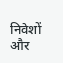निवेशों और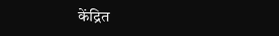केंद्रित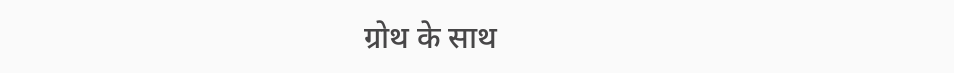ग्रोथ के साथ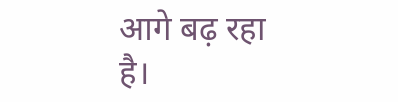आगे बढ़ रहा है।